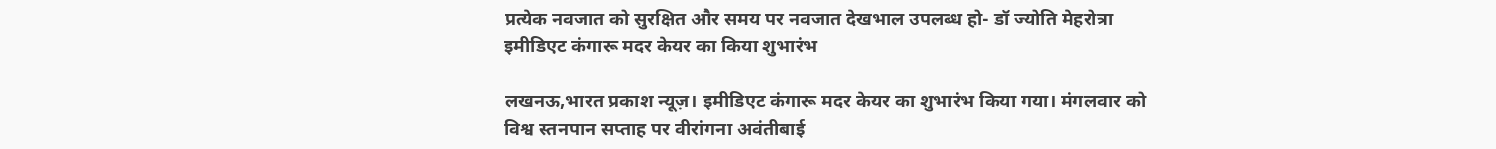प्रत्येक नवजात को सुरक्षित और समय पर नवजात देखभाल उपलब्ध हो- डॉ ज्योति मेहरोत्रा
इमीडिएट कंगारू मदर केयर का किया शुभारंभ

लखनऊ,भारत प्रकाश न्यूज़। इमीडिएट कंगारू मदर केयर का शुभारंभ किया गया। मंगलवार को
विश्व स्तनपान सप्ताह पर वीरांगना अवंतीबाई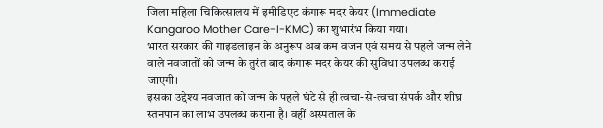जिला महिला चिकित्सालय में इमीडिएट कंगारू मदर केयर (Immediate Kangaroo Mother Care-I-KMC) का शुभारंभ किया गया।
भारत सरकार की गाइडलाइन के अनुरूप अब कम वजन एवं समय से पहले जन्म लेने वाले नवजातों को जन्म के तुरंत बाद कंगारू मदर केयर की सुविधा उपलब्ध कराई जाएगी।
इसका उद्देश्य नवजात को जन्म के पहले घंटे से ही त्वचा-से-त्वचा संपर्क और शीघ्र स्तनपान का लाभ उपलब्ध कराना है। वहीं अस्पताल के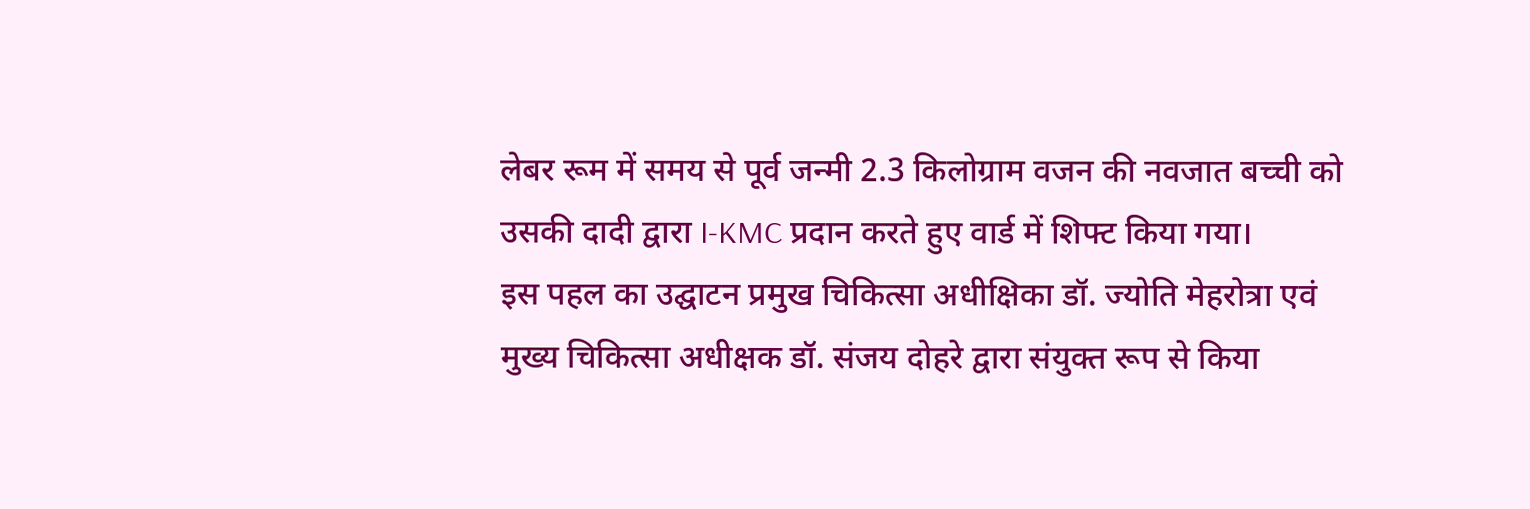लेबर रूम में समय से पूर्व जन्मी 2.3 किलोग्राम वजन की नवजात बच्ची को उसकी दादी द्वारा I-KMC प्रदान करते हुए वार्ड में शिफ्ट किया गया।
इस पहल का उद्घाटन प्रमुख चिकित्सा अधीक्षिका डॉ. ज्योति मेहरोत्रा एवं मुख्य चिकित्सा अधीक्षक डॉ. संजय दोहरे द्वारा संयुक्त रूप से किया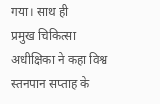गया। साथ ही
प्रमुख चिकित्सा अधीक्षिका ने कहा विश्व स्तनपान सप्ताह के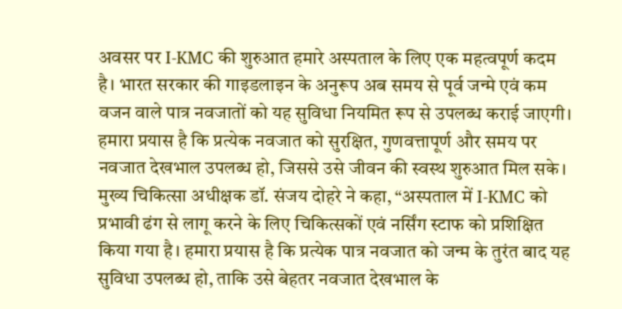अवसर पर I-KMC की शुरुआत हमारे अस्पताल के लिए एक महत्वपूर्ण कदम है। भारत सरकार की गाइडलाइन के अनुरूप अब समय से पूर्व जन्मे एवं कम वजन वाले पात्र नवजातों को यह सुविधा नियमित रूप से उपलब्ध कराई जाएगी।
हमारा प्रयास है कि प्रत्येक नवजात को सुरक्षित, गुणवत्तापूर्ण और समय पर नवजात देखभाल उपलब्ध हो, जिससे उसे जीवन की स्वस्थ शुरुआत मिल सके।
मुख्य चिकित्सा अधीक्षक डॉ. संजय दोहरे ने कहा, “अस्पताल में I-KMC को प्रभावी ढंग से लागू करने के लिए चिकित्सकों एवं नर्सिंग स्टाफ को प्रशिक्षित किया गया है। हमारा प्रयास है कि प्रत्येक पात्र नवजात को जन्म के तुरंत बाद यह सुविधा उपलब्ध हो, ताकि उसे बेहतर नवजात देखभाल के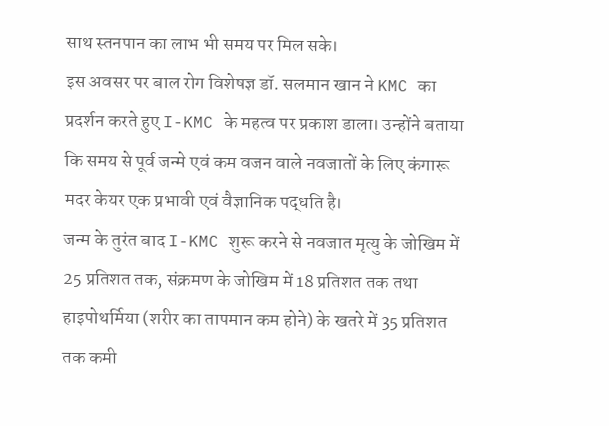साथ स्तनपान का लाभ भी समय पर मिल सके।
इस अवसर पर बाल रोग विशेषज्ञ डॉ. सलमान खान ने KMC का प्रदर्शन करते हुए I-KMC के महत्व पर प्रकाश डाला। उन्होंने बताया कि समय से पूर्व जन्मे एवं कम वजन वाले नवजातों के लिए कंगारू मदर केयर एक प्रभावी एवं वैज्ञानिक पद्धति है।
जन्म के तुरंत बाद I-KMC शुरू करने से नवजात मृत्यु के जोखिम में 25 प्रतिशत तक, संक्रमण के जोखिम में 18 प्रतिशत तक तथा हाइपोथर्मिया (शरीर का तापमान कम होने) के खतरे में 35 प्रतिशत तक कमी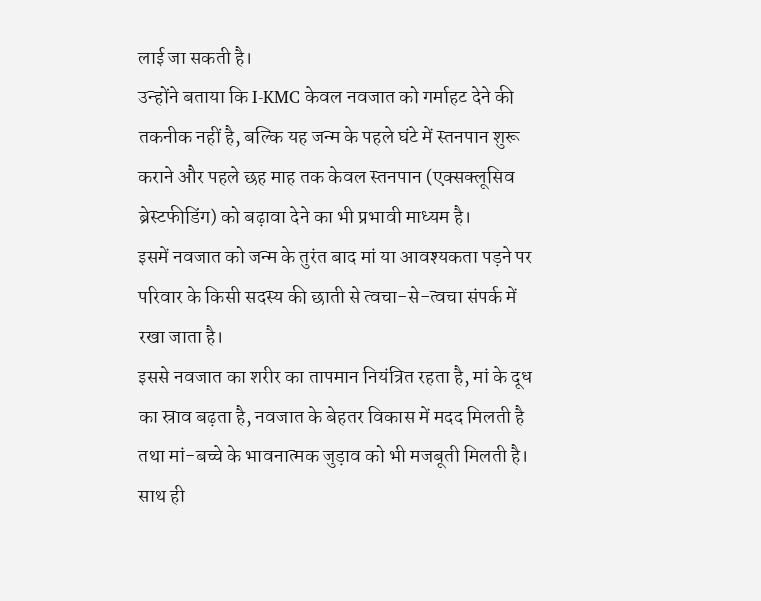लाई जा सकती है।
उन्होंने बताया कि I-KMC केवल नवजात को गर्माहट देने की तकनीक नहीं है, बल्कि यह जन्म के पहले घंटे में स्तनपान शुरू कराने और पहले छह माह तक केवल स्तनपान (एक्सक्लूसिव ब्रेस्टफीडिंग) को बढ़ावा देने का भी प्रभावी माध्यम है।
इसमें नवजात को जन्म के तुरंत बाद मां या आवश्यकता पड़ने पर परिवार के किसी सदस्य की छाती से त्वचा-से-त्वचा संपर्क में रखा जाता है।
इससे नवजात का शरीर का तापमान नियंत्रित रहता है, मां के दूध का स्राव बढ़ता है, नवजात के बेहतर विकास में मदद मिलती है तथा मां-बच्चे के भावनात्मक जुड़ाव को भी मजबूती मिलती है। साथ ही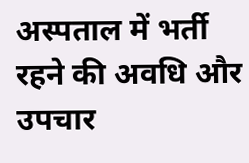अस्पताल में भर्ती रहने की अवधि और उपचार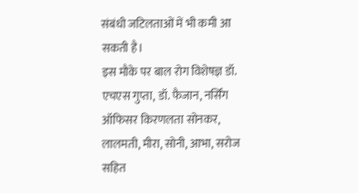संबंधी जटिलताओं में भी कमी आ सकती है।
इस मौके पर बाल रोग विशेषज्ञ डॉ. एचएस गुप्ता, डॉ. फैजान, नर्सिंग ऑफिसर किरणलता सोनकर, लालमती, मीरा, सोनी, आभा, सरोज सहित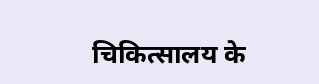चिकित्सालय के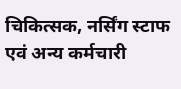चिकित्सक, नर्सिंग स्टाफ एवं अन्य कर्मचारी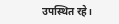उपस्थित रहे।